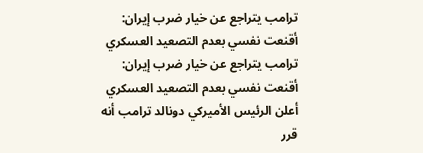ترامب يتراجع عن خيار ضرب إيران: أقنعت نفسي بعدم التصعيد العسكري
ترامب يتراجع عن خيار ضرب إيران: أقنعت نفسي بعدم التصعيد العسكري
أعلن الرئيس الأميركي دونالد ترامب أنه قرر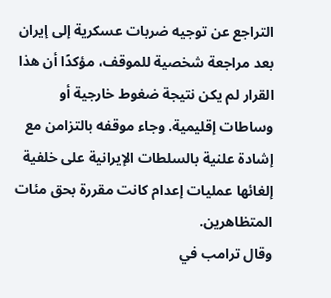التراجع عن توجيه ضربات عسكرية إلى إيران بعد مراجعة شخصية للموقف، مؤكدًا أن هذا القرار لم يكن نتيجة ضغوط خارجية أو وساطات إقليمية. وجاء موقفه بالتزامن مع إشادة علنية بالسلطات الإيرانية على خلفية إلغائها عمليات إعدام كانت مقررة بحق مئات المتظاهرين.
وقال ترامب في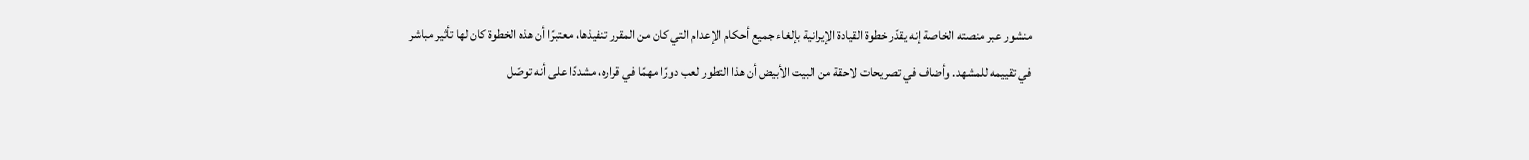منشور عبر منصته الخاصة إنه يقدّر خطوة القيادة الإيرانية بإلغاء جميع أحكام الإعدام التي كان من المقرر تنفيذها، معتبرًا أن هذه الخطوة كان لها تأثير مباشر في تقييمه للمشهد. وأضاف في تصريحات لاحقة من البيت الأبيض أن هذا التطور لعب دورًا مهمًا في قراره، مشددًا على أنه توصّل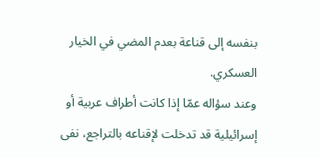بنفسه إلى قناعة بعدم المضي في الخيار العسكري.
وعند سؤاله عمّا إذا كانت أطراف عربية أو إسرائيلية قد تدخلت لإقناعه بالتراجع، نفى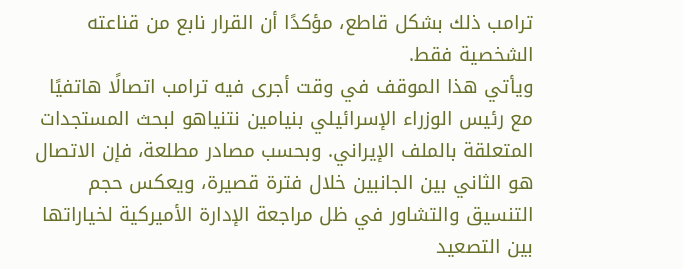ترامب ذلك بشكل قاطع، مؤكدًا أن القرار نابع من قناعته الشخصية فقط.
ويأتي هذا الموقف في وقت أجرى فيه ترامب اتصالًا هاتفيًا مع رئيس الوزراء الإسرائيلي بنيامين نتنياهو لبحث المستجدات المتعلقة بالملف الإيراني. وبحسب مصادر مطلعة، فإن الاتصال هو الثاني بين الجانبين خلال فترة قصيرة، ويعكس حجم التنسيق والتشاور في ظل مراجعة الإدارة الأميركية لخياراتها بين التصعيد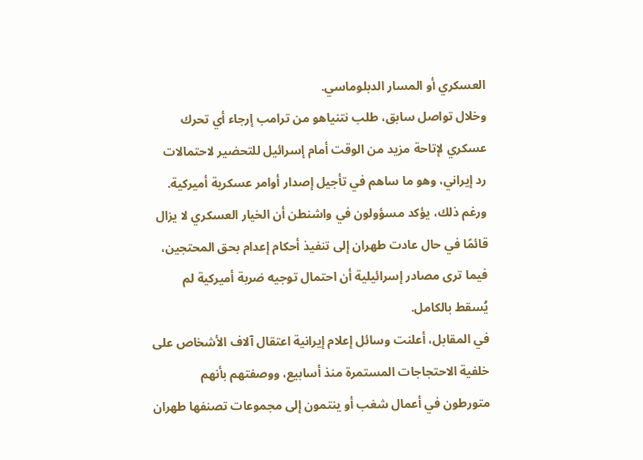العسكري أو المسار الدبلوماسي.
وخلال تواصل سابق، طلب نتنياهو من ترامب إرجاء أي تحرك عسكري لإتاحة مزيد من الوقت أمام إسرائيل للتحضير لاحتمالات رد إيراني، وهو ما ساهم في تأجيل إصدار أوامر عسكرية أميركية. ورغم ذلك، يؤكد مسؤولون في واشنطن أن الخيار العسكري لا يزال قائمًا في حال عادت طهران إلى تنفيذ أحكام إعدام بحق المحتجين، فيما ترى مصادر إسرائيلية أن احتمال توجيه ضربة أميركية لم يُسقط بالكامل.
في المقابل، أعلنت وسائل إعلام إيرانية اعتقال آلاف الأشخاص على خلفية الاحتجاجات المستمرة منذ أسابيع، ووصفتهم بأنهم متورطون في أعمال شغب أو ينتمون إلى مجموعات تصنفها طهران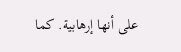على أنها إرهابية. كما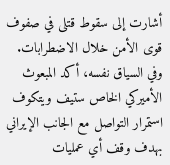أشارت إلى سقوط قتلى في صفوف قوى الأمن خلال الاضطرابات.
وفي السياق نفسه، أكد المبعوث الأميركي الخاص ستيف ويتكوف استمرار التواصل مع الجانب الإيراني بهدف وقف أي عمليات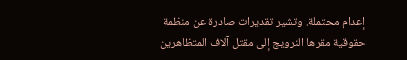إعدام محتملة. وتشير تقديرات صادرة عن منظمة حقوقية مقرها النرويج إلى مقتل آلاف المتظاهرين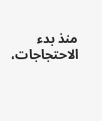منذ بدء الاحتجاجات،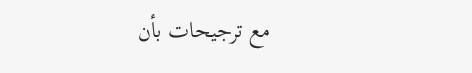مع ترجيحات بأن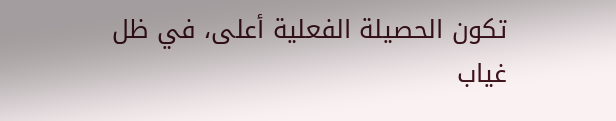تكون الحصيلة الفعلية أعلى، في ظل غياب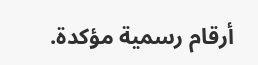أرقام رسمية مؤكدة.